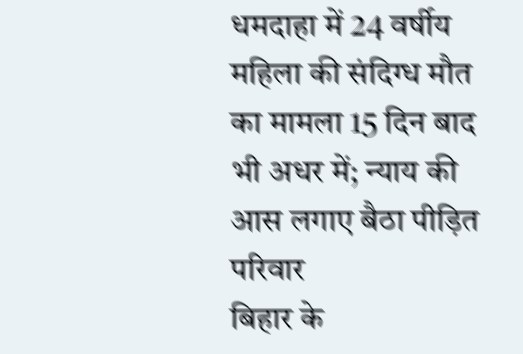धमदाहा में 24 वर्षीय महिला की संदिग्ध मौत का मामला 15 दिन बाद भी अधर में; न्याय की आस लगाए बैठा पीड़ित परिवार
बिहार के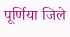पूर्णिया जिले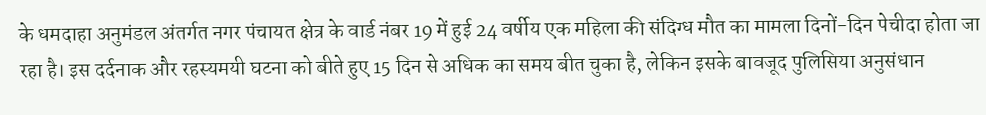के धमदाहा अनुमंडल अंतर्गत नगर पंचायत क्षेत्र के वार्ड नंबर 19 में हुई 24 वर्षीय एक महिला की संदिग्ध मौत का मामला दिनों-दिन पेचीदा होता जा रहा है। इस दर्दनाक और रहस्यमयी घटना को बीते हुए 15 दिन से अधिक का समय बीत चुका है, लेकिन इसके बावजूद पुलिसिया अनुसंधान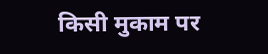किसी मुकाम पर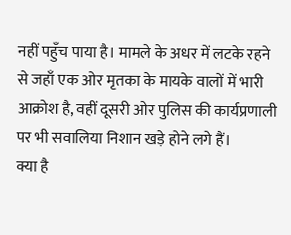नहीं पहुँच पाया है। मामले के अधर में लटके रहने से जहाँ एक ओर मृतका के मायके वालों में भारी आक्रोश है, वहीं दूसरी ओर पुलिस की कार्यप्रणाली पर भी सवालिया निशान खड़े होने लगे हैं।
क्या है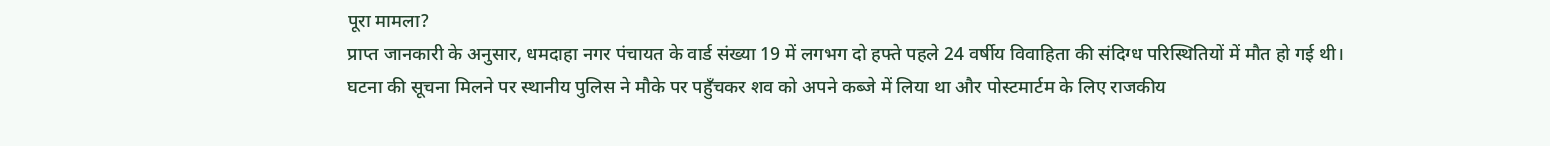पूरा मामला?
प्राप्त जानकारी के अनुसार, धमदाहा नगर पंचायत के वार्ड संख्या 19 में लगभग दो हफ्ते पहले 24 वर्षीय विवाहिता की संदिग्ध परिस्थितियों में मौत हो गई थी। घटना की सूचना मिलने पर स्थानीय पुलिस ने मौके पर पहुँचकर शव को अपने कब्जे में लिया था और पोस्टमार्टम के लिए राजकीय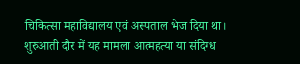चिकित्सा महाविद्यालय एवं अस्पताल भेज दिया था।
शुरुआती दौर में यह मामला आत्महत्या या संदिग्ध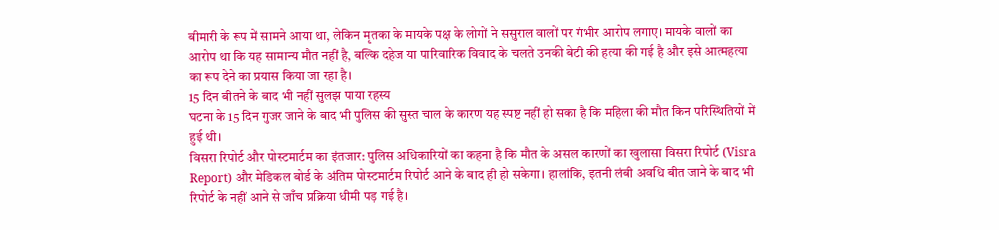बीमारी के रूप में सामने आया था, लेकिन मृतका के मायके पक्ष के लोगों ने ससुराल वालों पर गंभीर आरोप लगाए। मायके वालों का आरोप था कि यह सामान्य मौत नहीं है, बल्कि दहेज या पारिवारिक विवाद के चलते उनकी बेटी की हत्या की गई है और इसे आत्महत्या का रूप देने का प्रयास किया जा रहा है।
15 दिन बीतने के बाद भी नहीं सुलझ पाया रहस्य
घटना के 15 दिन गुजर जाने के बाद भी पुलिस की सुस्त चाल के कारण यह स्पष्ट नहीं हो सका है कि महिला की मौत किन परिस्थितियों में हुई थी।
विसरा रिपोर्ट और पोस्टमार्टम का इंतजार: पुलिस अधिकारियों का कहना है कि मौत के असल कारणों का खुलासा विसरा रिपोर्ट (Visra Report) और मेडिकल बोर्ड के अंतिम पोस्टमार्टम रिपोर्ट आने के बाद ही हो सकेगा। हालांकि, इतनी लंबी अवधि बीत जाने के बाद भी रिपोर्ट के नहीं आने से जाँच प्रक्रिया धीमी पड़ गई है।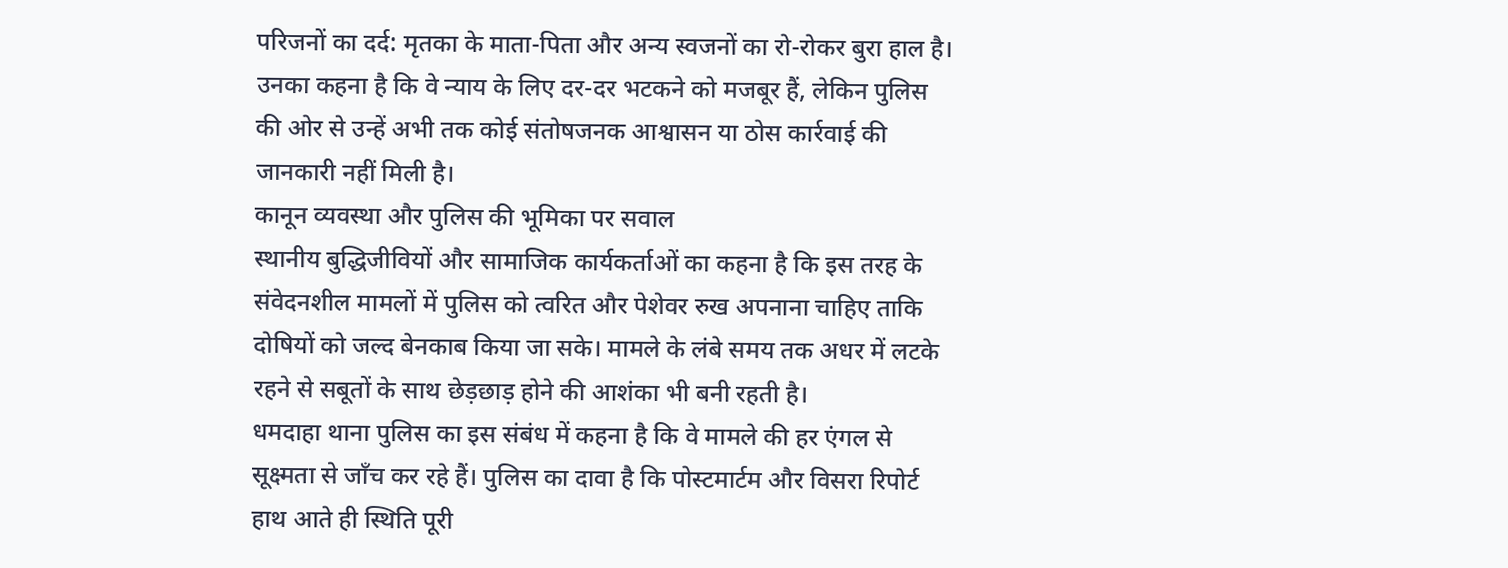परिजनों का दर्द: मृतका के माता-पिता और अन्य स्वजनों का रो-रोकर बुरा हाल है। उनका कहना है कि वे न्याय के लिए दर-दर भटकने को मजबूर हैं, लेकिन पुलिस की ओर से उन्हें अभी तक कोई संतोषजनक आश्वासन या ठोस कार्रवाई की जानकारी नहीं मिली है।
कानून व्यवस्था और पुलिस की भूमिका पर सवाल
स्थानीय बुद्धिजीवियों और सामाजिक कार्यकर्ताओं का कहना है कि इस तरह के संवेदनशील मामलों में पुलिस को त्वरित और पेशेवर रुख अपनाना चाहिए ताकि दोषियों को जल्द बेनकाब किया जा सके। मामले के लंबे समय तक अधर में लटके रहने से सबूतों के साथ छेड़छाड़ होने की आशंका भी बनी रहती है।
धमदाहा थाना पुलिस का इस संबंध में कहना है कि वे मामले की हर एंगल से सूक्ष्मता से जाँच कर रहे हैं। पुलिस का दावा है कि पोस्टमार्टम और विसरा रिपोर्ट हाथ आते ही स्थिति पूरी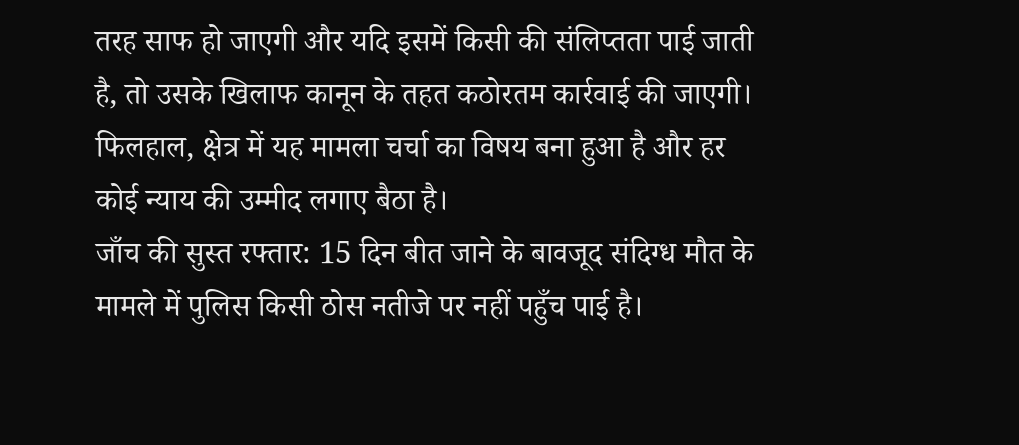तरह साफ हो जाएगी और यदि इसमें किसी की संलिप्तता पाई जाती है, तो उसके खिलाफ कानून के तहत कठोरतम कार्रवाई की जाएगी। फिलहाल, क्षेत्र में यह मामला चर्चा का विषय बना हुआ है और हर कोई न्याय की उम्मीद लगाए बैठा है।
जाँच की सुस्त रफ्तार: 15 दिन बीत जाने के बावजूद संदिग्ध मौत के मामले में पुलिस किसी ठोस नतीजे पर नहीं पहुँच पाई है।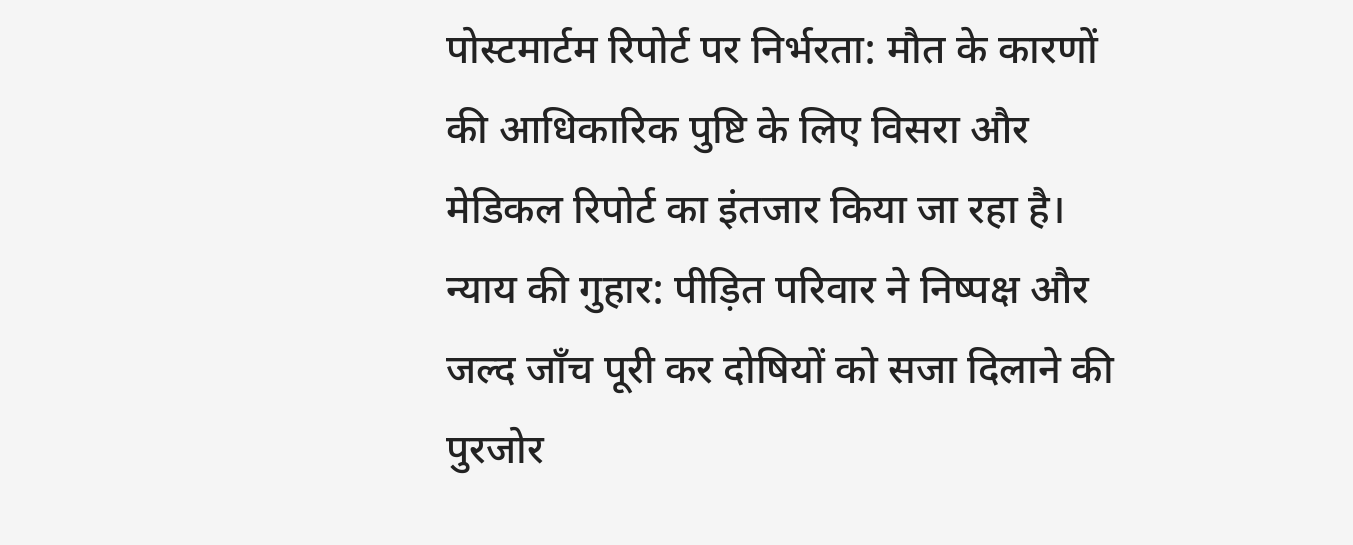पोस्टमार्टम रिपोर्ट पर निर्भरता: मौत के कारणों की आधिकारिक पुष्टि के लिए विसरा और मेडिकल रिपोर्ट का इंतजार किया जा रहा है।
न्याय की गुहार: पीड़ित परिवार ने निष्पक्ष और जल्द जाँच पूरी कर दोषियों को सजा दिलाने की पुरजोर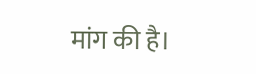मांग की है।